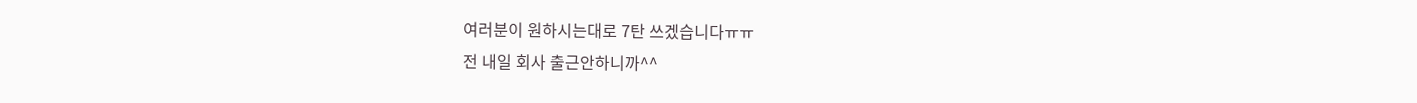여러분이 원하시는대로 7탄 쓰겠습니다ㅠㅠ
전 내일 회사 출근안하니까^^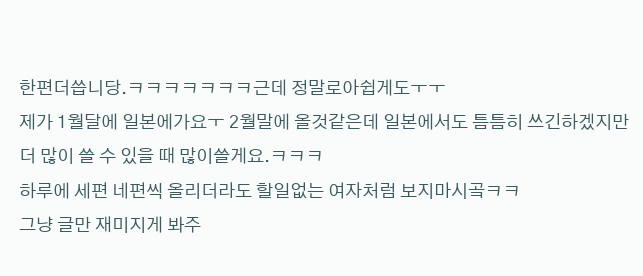한편더씁니당.ㅋㅋㅋㅋㅋㅋㅋ근데 정말로아쉽게도ㅜㅜ
제가 1월달에 일본에가요ㅜ 2월말에 올것같은데 일본에서도 틈틈히 쓰긴하겠지만
더 많이 쓸 수 있을 때 많이쓸게요.ㅋㅋㅋ
하루에 세편 네편씩 올리더라도 할일없는 여자처럼 보지마시곸ㅋㅋ
그냥 글만 재미지게 봐주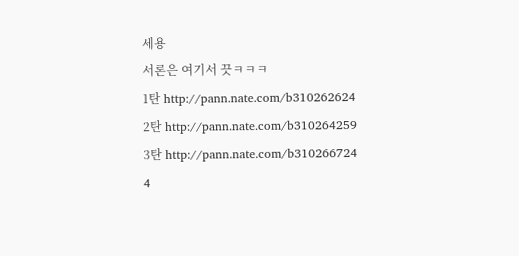세용
서론은 여기서 끗ㅋㅋㅋ
1탄 http://pann.nate.com/b310262624
2탄 http://pann.nate.com/b310264259
3탄 http://pann.nate.com/b310266724
4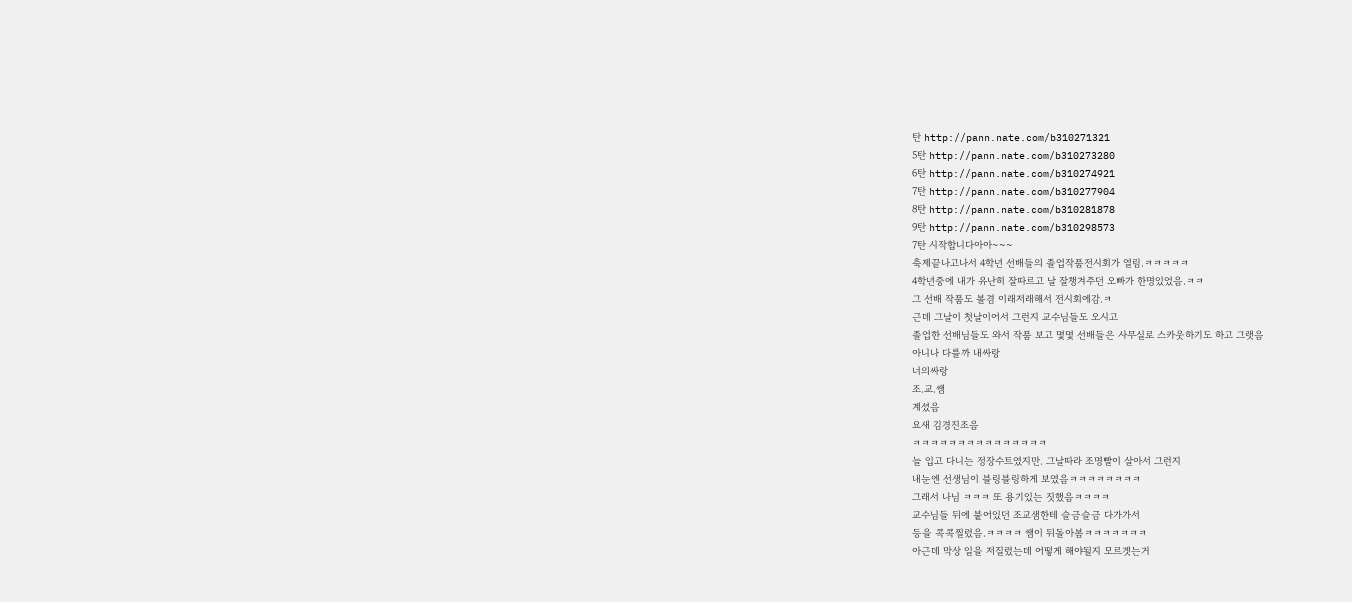탄 http://pann.nate.com/b310271321
5탄 http://pann.nate.com/b310273280
6탄 http://pann.nate.com/b310274921
7탄 http://pann.nate.com/b310277904
8탄 http://pann.nate.com/b310281878
9탄 http://pann.nate.com/b310298573
7탄 시작합니다아아~~~
축제끝나고나서 4학년 선배들의 졸업작품전시회가 열림.ㅋㅋㅋㅋㅋ
4학년중에 내가 유난히 잘따르고 날 잘챙겨주던 오빠가 한명있었음.ㅋㅋ
그 선배 작품도 볼겸 이래저래해서 전시회에감.ㅋ
근데 그날이 첫날이어서 그런지 교수님들도 오시고
졸업한 선배님들도 와서 작품 보고 몇몇 선배들은 사무실로 스카웃하기도 하고 그랫음
아니나 다를까 내싸랑
너의싸랑
조.교.쌤
계셨음
요새 김경진조음
ㅋㅋㅋㅋㅋㅋㅋㅋㅋㅋㅋㅋㅋㅋㅋ
늘 입고 다니는 정장수트였지만. 그날따라 조명빨이 살아서 그런지
내눈엔 선생님이 블링블링하게 보였음ㅋㅋㅋㅋㅋㅋㅋㅋ
그래서 나님 ㅋㅋㅋ 또 용기있는 짓했음ㅋㅋㅋㅋ
교수님들 뒤에 붙어있던 조교샘한테 슬금슬금 다가가서
등을 콕콕찔렀음.ㅋㅋㅋㅋ 쌤이 뒤돌아봄ㅋㅋㅋㅋㅋㅋㅋ
아근데 막상 일을 저질렀는데 어떻게 해야될지 모르겟는거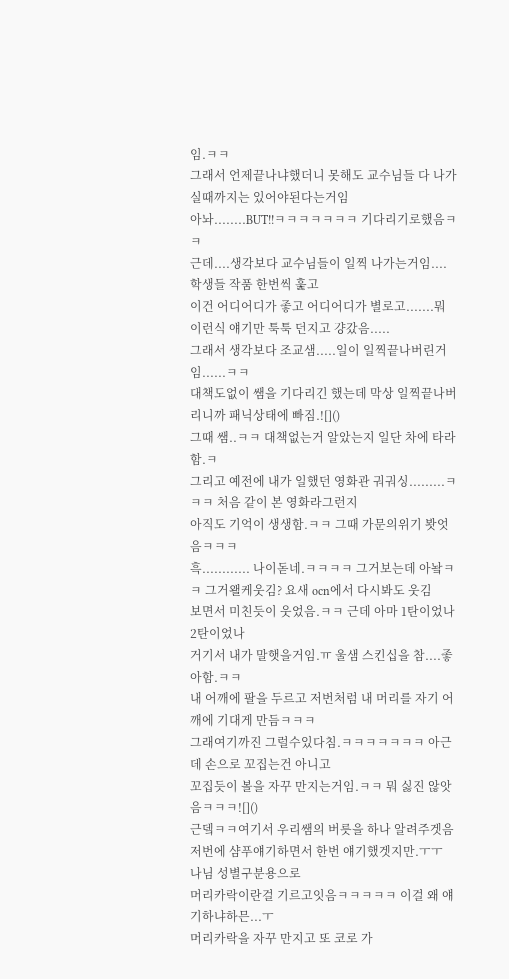임.ㅋㅋ
그래서 언제끝나냐했더니 못해도 교수님들 다 나가실때까지는 있어야된다는거임
아놔........BUT!!ㅋㅋㅋㅋㅋㅋㅋ 기다리기로했음ㅋㅋ
근데....생각보다 교수님들이 일찍 나가는거임.... 학생들 작품 한번씩 훑고
이건 어디어디가 좋고 어디어디가 별로고.......뭐 이런식 얘기만 툭툭 던지고 걍갔음.....
그래서 생각보다 조교샘.....일이 일찍끝나버린거임......ㅋㅋ
대책도없이 쌤을 기다리긴 했는데 막상 일찍끝나버리니까 패닉상태에 빠짐.![]()
그때 쌤..ㅋㅋ 대책없는거 알았는지 일단 차에 타라함.ㅋ
그리고 예전에 내가 일했던 영화관 궈궈싱.........ㅋㅋㅋ 처음 같이 본 영화라그런지
아직도 기억이 생생함.ㅋㅋ 그때 가문의위기 봣엇음ㅋㅋㅋ
흑............ 나이돋네.ㅋㅋㅋㅋ 그거보는데 아놬ㅋㅋ 그거왤케웃김? 요새 ocn에서 다시봐도 웃김
보면서 미친듯이 웃었음.ㅋㅋ 근데 아마 1탄이었나 2탄이었나
거기서 내가 말햇을거임.ㅠ 울샘 스킨십을 참....좋아함.ㅋㅋ
내 어깨에 팔을 두르고 저번처럼 내 머리를 자기 어깨에 기대게 만듬ㅋㅋㅋ
그래여기까진 그럴수있다침.ㅋㅋㅋㅋㅋㅋㅋ 아근데 손으로 꼬집는건 아니고
꼬집듯이 볼을 자꾸 만지는거임.ㅋㅋ 뭐 싫진 않앗음ㅋㅋㅋ![]()
근뎈ㅋㅋ여기서 우리쌤의 버릇을 하나 알려주겟음
저번에 샴푸얘기하면서 한번 얘기했겟지만.ㅜㅜ 나님 성별구분용으로
머리카락이란걸 기르고잇음ㅋㅋㅋㅋㅋ 이걸 왜 얘기하냐하믄...ㅜ
머리카락을 자꾸 만지고 또 코로 가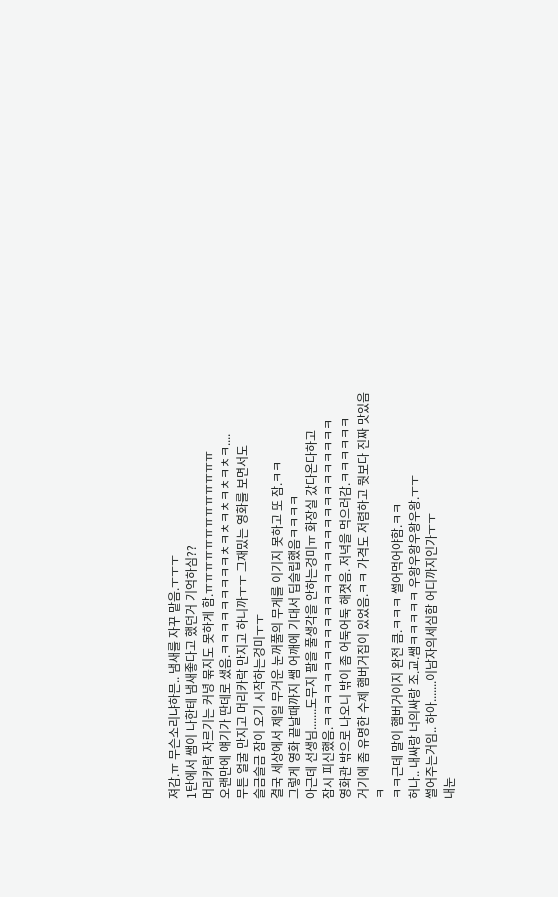져감.ㅠ 무슨소리냐하믄.. 냄새를 자꾸 맡음.ㅜㅜㅜ
1탄에서 쌤이 나한테 냄새좋다고 했던거 기억하심??
머리카락 자르기는 커녕 묶지도 못하게 함.ㅠㅠㅠㅠㅠㅠㅠㅠㅠㅠㅠㅠㅠ
오랜만에 얘기가 딴데로 샜음.ㅋㅋㅋㅋㅋㅋㅋㅋㅋㅊㅋㅊㅋㅊㅋㅊㅋㅊㅋ....
무튼 얼굴 만지고 머리카락 만지고 하니까ㅜㅜ 그재밌는 영화를 보면서도
슬금슬금 잠이 오기 시작하는겅미ㅜㅜ
결국 세상에서 제일 무거운 눈꺼풀의 무게를 이기지 못하고 또 잠.ㅋㅋ
그렇게 영화 끝날때까지 쌤 어깨에 기대서 딥슬립했음ㅋㅋㅋㅋ
아근데 선생님.......도무지 팔을 풀생각을 안하는겅미ㅠ 화장실 갔다온다하고
잠시 피신했음.ㅋㅋㅋㅋㅋㅋㅋㅋㅋㅋㅋㅋㅋㅋㅋㅋㅋㅋㅋㅋㅋㅋㅋㅋㅋㅋㅋㅋ
영화관 밖으로 나오니 밖이 좀 어둑어둑 해졋음. 저녁을 먹으러감.ㅋㅋㅋㅋㅋㅋ
거기에 좀 유명한 수제 햄버거집이 있었음.ㅋㅋ 가격도 저렴하고 뭣보다 진짜 맛있음
ㅋ
ㅋㅋ근데 말이 햄버거이지 완전 큼.ㅋㅋㅋ 썰어먹어야함.ㅋㅋ
허나.. 내싸랑 너의싸랑 조.교.쌤ㅋㅋㅋㅋㅋ 우왕우왕우왕우왕.ㅜㅜ
썰어주는거임.. 하아.......이남자의세심함 어디까지인가ㅜㅜ
내눈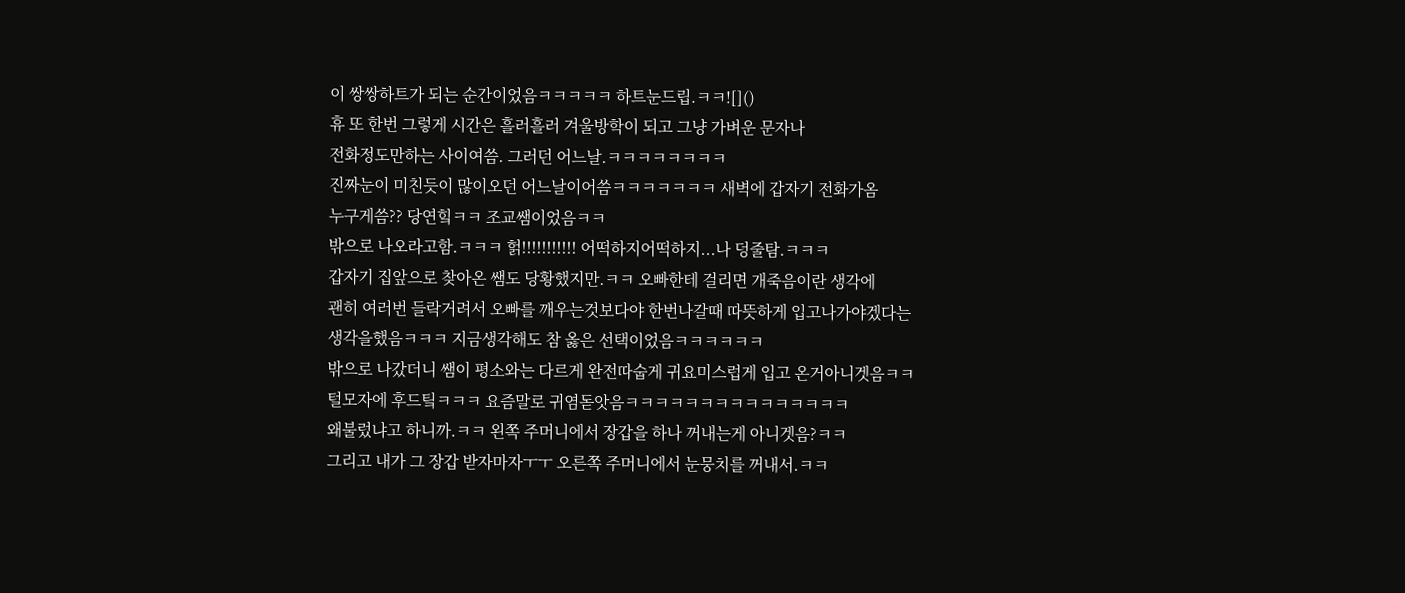이 쌍쌍하트가 되는 순간이었음ㅋㅋㅋㅋㅋ 하트눈드립.ㅋㅋ![]()
휴 또 한번 그렇게 시간은 흘러흘러 겨울방학이 되고 그냥 가벼운 문자나
전화정도만하는 사이여씀. 그러던 어느날.ㅋㅋㅋㅋㅋㅋㅋㅋ
진짜눈이 미친듯이 많이오던 어느날이어씀ㅋㅋㅋㅋㅋㅋㅋ 새벽에 갑자기 전화가옴
누구게씀?? 당연힠ㅋㅋ 조교쌤이었음ㅋㅋ
밖으로 나오라고함.ㅋㅋㅋ 헑!!!!!!!!!!! 어떡하지어떡하지...나 덩줄탐.ㅋㅋㅋ
갑자기 집앞으로 찾아온 쌤도 당황했지만.ㅋㅋ 오빠한테 걸리면 개죽음이란 생각에
괜히 여러번 들락거려서 오빠를 깨우는것보다야 한번나갈때 따뜻하게 입고나가야겠다는
생각을했음ㅋㅋㅋ 지금생각해도 참 옳은 선택이었음ㅋㅋㅋㅋㅋㅋ
밖으로 나갔더니 쌤이 평소와는 다르게 완전따숩게 귀요미스럽게 입고 온거아니겟음ㅋㅋ
털모자에 후드팈ㅋㅋㅋ 요즘말로 귀염돋앗음ㅋㅋㅋㅋㅋㅋㅋㅋㅋㅋㅋㅋㅋㅋㅋ
왜불렀냐고 하니까.ㅋㅋ 왼쪽 주머니에서 장갑을 하나 꺼내는게 아니겟음?ㅋㅋ
그리고 내가 그 장갑 받자마자ㅜㅜ 오른쪽 주머니에서 눈뭉치를 꺼내서.ㅋㅋ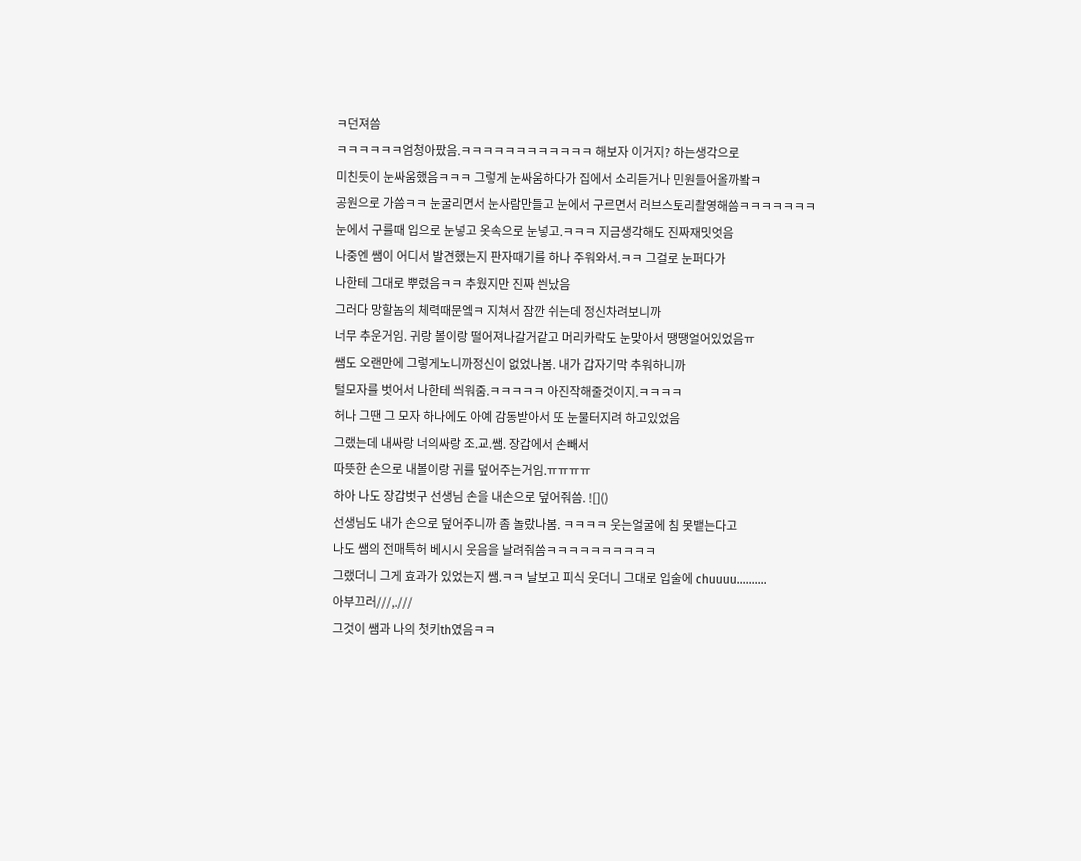ㅋ던져씀
ㅋㅋㅋㅋㅋㅋ엄청아팠음.ㅋㅋㅋㅋㅋㅋㅋㅋㅋㅋㅋㅋ 해보자 이거지? 하는생각으로
미친듯이 눈싸움했음ㅋㅋㅋ 그렇게 눈싸움하다가 집에서 소리듣거나 민원들어올까봨ㅋ
공원으로 가씀ㅋㅋ 눈굴리면서 눈사람만들고 눈에서 구르면서 러브스토리촬영해씀ㅋㅋㅋㅋㅋㅋㅋ
눈에서 구를때 입으로 눈넣고 옷속으로 눈넣고.ㅋㅋㅋ 지금생각해도 진짜재밋엇음
나중엔 쌤이 어디서 발견했는지 판자때기를 하나 주워와서.ㅋㅋ 그걸로 눈퍼다가
나한테 그대로 뿌렸음ㅋㅋ 추웠지만 진짜 씐났음
그러다 망할놈의 체력때문엨ㅋ 지쳐서 잠깐 쉬는데 정신차려보니까
너무 추운거임. 귀랑 볼이랑 떨어져나갈거같고 머리카락도 눈맞아서 땡땡얼어있었음ㅠ
쌤도 오랜만에 그렇게노니까정신이 없었나봄. 내가 갑자기막 추워하니까
털모자를 벗어서 나한테 씌워줌.ㅋㅋㅋㅋㅋ 아진작해줄것이지.ㅋㅋㅋㅋ
허나 그땐 그 모자 하나에도 아예 감동받아서 또 눈물터지려 하고있었음
그랬는데 내싸랑 너의싸랑 조.교.쌤. 장갑에서 손빼서
따뜻한 손으로 내볼이랑 귀를 덮어주는거임.ㅠㅠㅠㅠ
하아 나도 장갑벗구 선생님 손을 내손으로 덮어줘씀. ![]()
선생님도 내가 손으로 덮어주니까 좀 놀랐나봄. ㅋㅋㅋㅋ 웃는얼굴에 침 못뱉는다고
나도 쌤의 전매특허 베시시 웃음을 날려줘씀ㅋㅋㅋㅋㅋㅋㅋㅋㅋㅋ
그랬더니 그게 효과가 있었는지 쌤.ㅋㅋ 날보고 피식 웃더니 그대로 입술에 chuuuu..........
아부끄러///,.///
그것이 쌤과 나의 첫키th였음ㅋㅋ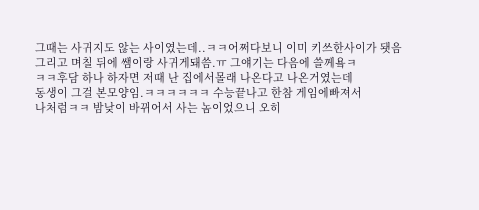그때는 사귀지도 않는 사이였는데..ㅋㅋ어쩌다보니 이미 키쓰한사이가 됏음
그리고 며칠 뒤에 쌤이랑 사귀게돼씀.ㅠ 그얘기는 다음에 쓸께욬ㅋ
ㅋㅋ후담 하나 하자면 저때 난 집에서몰래 나온다고 나온거였는데
동생이 그걸 본모양임.ㅋㅋㅋㅋㅋㅋ 수능끝나고 한참 게임에빠져서
나처럼ㅋㅋ 밤낮이 바뀌어서 사는 놈이었으니 오히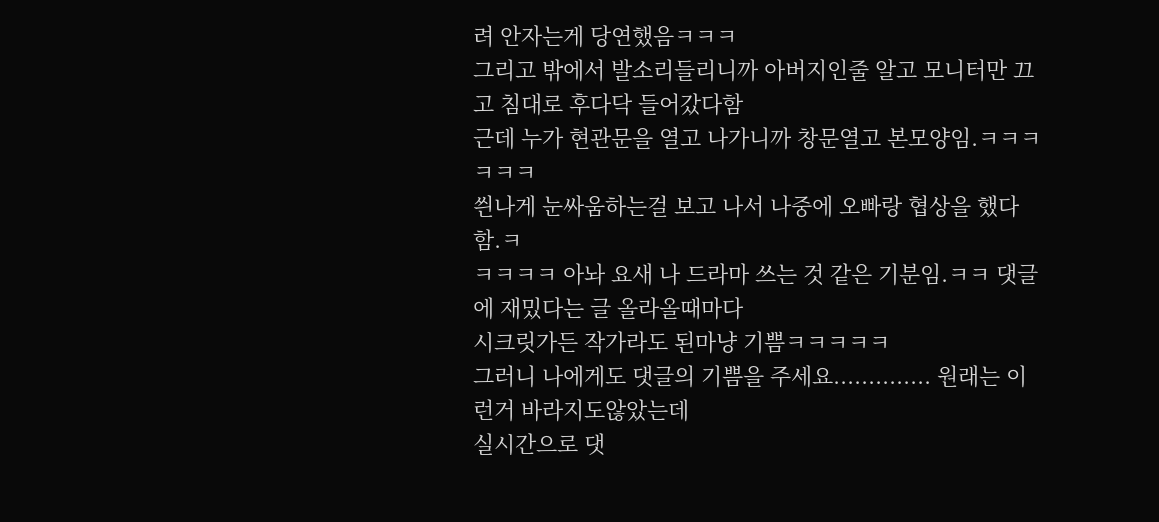려 안자는게 당연했음ㅋㅋㅋ
그리고 밖에서 발소리들리니까 아버지인줄 알고 모니터만 끄고 침대로 후다닥 들어갔다함
근데 누가 현관문을 열고 나가니까 창문열고 본모양임.ㅋㅋㅋㅋㅋㅋ
씐나게 눈싸움하는걸 보고 나서 나중에 오빠랑 협상을 했다함.ㅋ
ㅋㅋㅋㅋ 아놔 요새 나 드라마 쓰는 것 같은 기분임.ㅋㅋ 댓글에 재밌다는 글 올라올때마다
시크릿가든 작가라도 된마냥 기쁨ㅋㅋㅋㅋㅋ
그러니 나에게도 댓글의 기쁨을 주세요.............. 원래는 이런거 바라지도않았는데
실시간으로 댓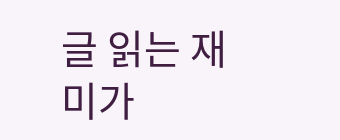글 읽는 재미가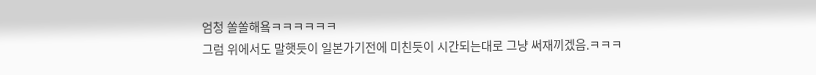엄청 쏠쏠해욬ㅋㅋㅋㅋㅋㅋ
그럼 위에서도 말햇듯이 일본가기전에 미친듯이 시간되는대로 그냥 써재끼겠음.ㅋㅋㅋ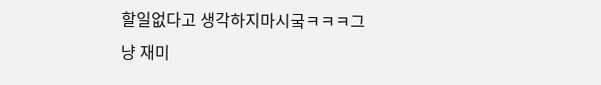할일없다고 생각하지마시궄ㅋㅋㅋ그냥 재미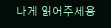나게 읽어주세용